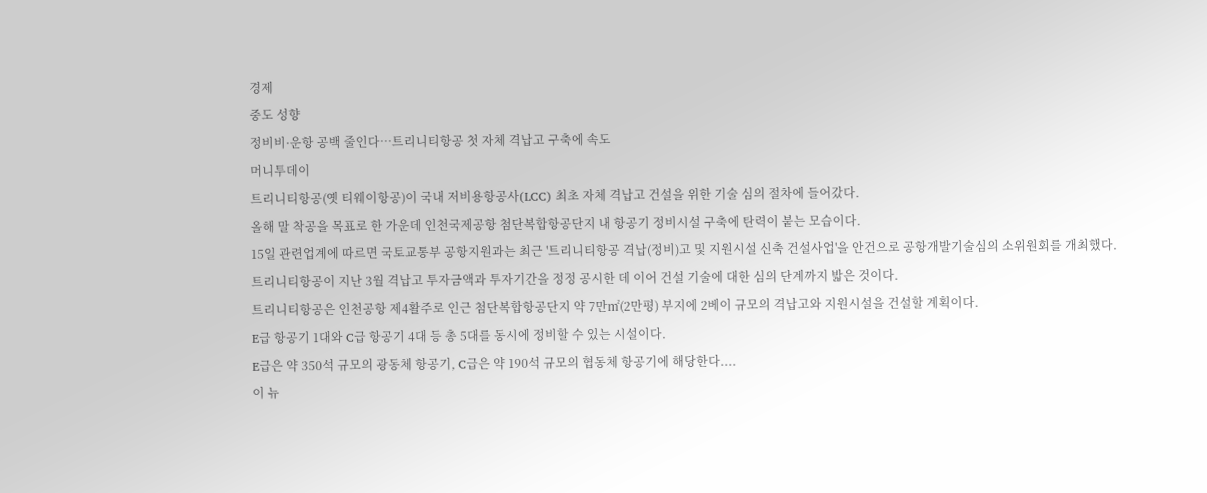경제
중도 성향
정비비·운항 공백 줄인다…트리니티항공 첫 자체 격납고 구축에 속도
머니투데이
트리니티항공(옛 티웨이항공)이 국내 저비용항공사(LCC) 최초 자체 격납고 건설을 위한 기술 심의 절차에 들어갔다.
올해 말 착공을 목표로 한 가운데 인천국제공항 첨단복합항공단지 내 항공기 정비시설 구축에 탄력이 붙는 모습이다.
15일 관련업계에 따르면 국토교통부 공항지원과는 최근 '트리니티항공 격납(정비)고 및 지원시설 신축 건설사업'을 안건으로 공항개발기술심의 소위원회를 개최했다.
트리니티항공이 지난 3월 격납고 투자금액과 투자기간을 정정 공시한 데 이어 건설 기술에 대한 심의 단계까지 밟은 것이다.
트리니티항공은 인천공항 제4활주로 인근 첨단복합항공단지 약 7만㎡(2만평) 부지에 2베이 규모의 격납고와 지원시설을 건설할 계획이다.
E급 항공기 1대와 C급 항공기 4대 등 총 5대를 동시에 정비할 수 있는 시설이다.
E급은 약 350석 규모의 광동체 항공기, C급은 약 190석 규모의 협동체 항공기에 해당한다....
이 뉴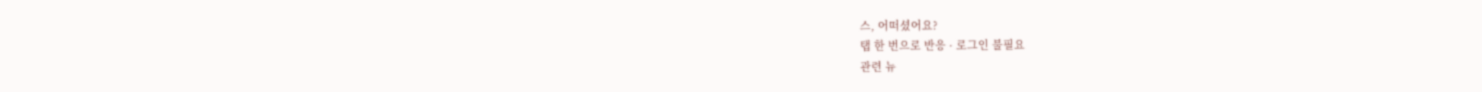스, 어떠셨어요?
탭 한 번으로 반응 · 로그인 불필요
관련 뉴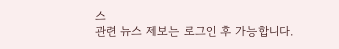스
관련 뉴스 제보는 로그인 후 가능합니다.